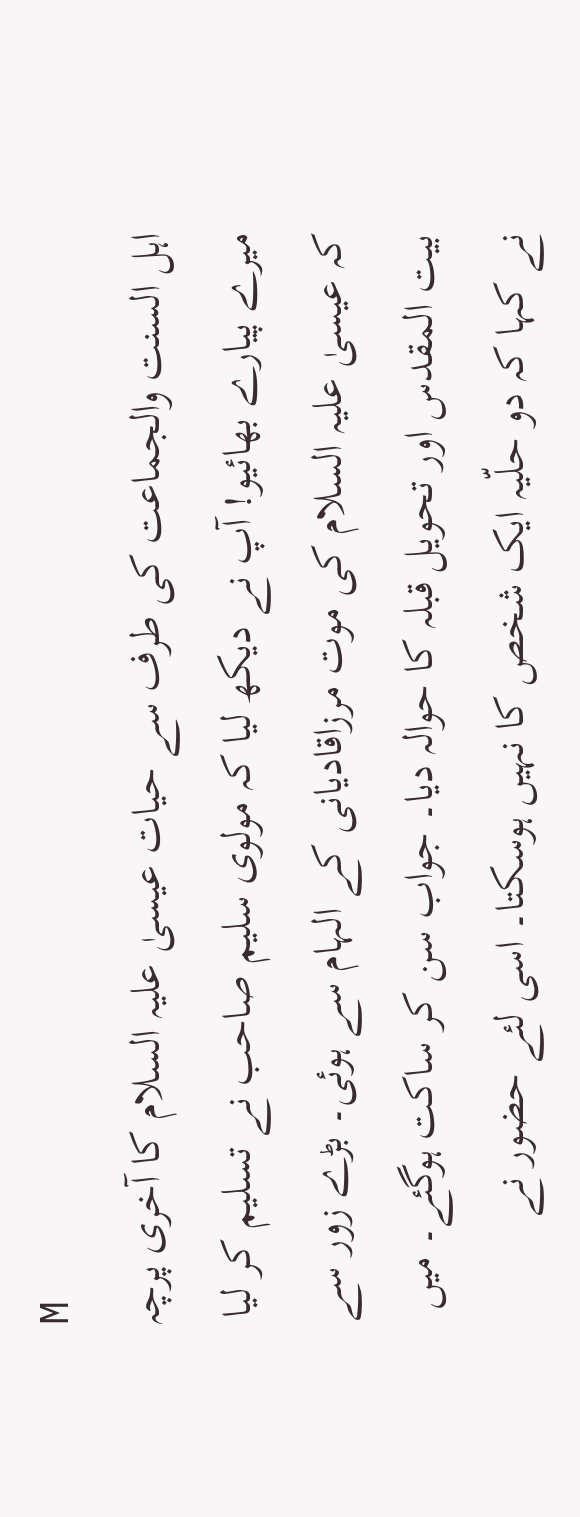M
اہل السنت والجماعت کی طرف سے حیات عیسیٰ علیہ السلام کا آخری پرچہ
میرے پیارے بھائیو! آپ نے دیکھ لیا کہ مولوی سلیم صاحب نے تسلیم کر لیا کہ عیسیٰ علیہ السلام کی موت مرزاقادیانی کے الہام سے ہوئی۔ بڑے زور سے بیت المقدس اور تحویل قبلہ کا حوالہ دیا۔ جواب سن کر ساکت ہوگئے۔ میں نے کہا کہ دو حلّیہ ایک شخص کا نہیں ہوسکتا۔ اسی لئے حضور نے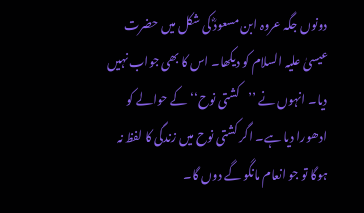دونوں جگہ عروہ ابن مسعودؓ کی شکل میں حضرت عیسیٰ علیہ السلام کو دیکھا۔ اس کا بھی جواب نہیں دیا۔ انہوں نے ’’کشتی نوح‘‘ کے حوالے کو ادھورا دیا ہے۔ اگر کشتی نوح میں زندگی کا لفظ نہ ہوگا تو جو انعام مانگو گے دوں گا۔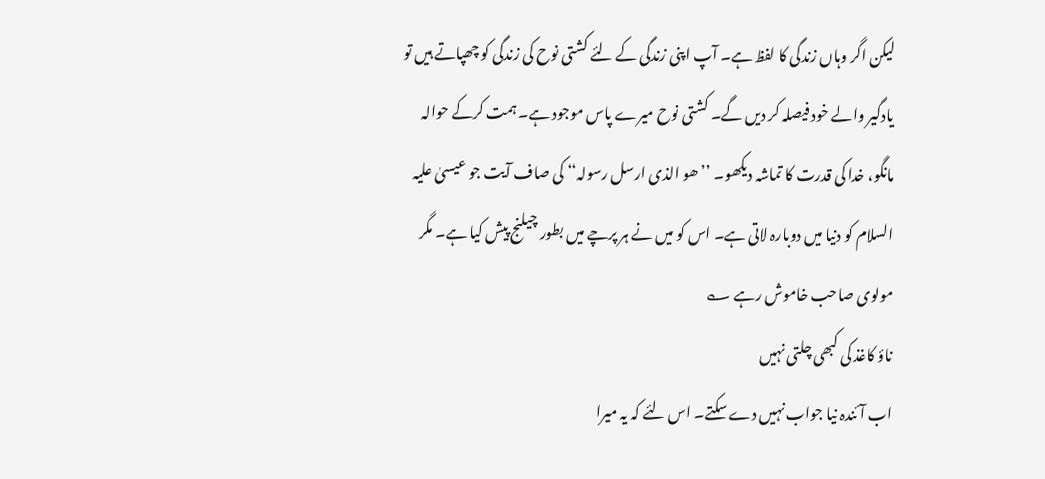لیکن اگر وہاں زندگی کا لفظ ہے۔ آپ اپنی زندگی کے لئے کشتی نوح کی زندگی کو چھپاتے ہیں تو یادگیر والے خود فیصلہ کر دیں گے۔ کشتی نوح میرے پاس موجود ہے۔ ہمت کرکے حوالہ مانگو، خدا کی قدرت کا تماشہ دیکھو۔ ’’ھو الذی ارسل رسولہ‘‘ کی صاف آیت جو عیسیٰ علیہ السلام کو دنیا میں دوبارہ لاتی ہے۔ اس کو میں نے ہر پرچے میں بطور چیلنج پیش کیا ہے۔ مگر مولوی صاحب خاموش رہے ؎
ناؤ کاغذ کی کبھی چلتی نہیں
اب آئندہ نیا جواب نہیں دے سکتے۔ اس لئے کہ یہ میرا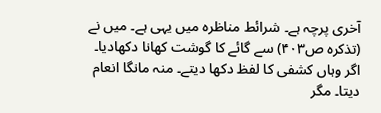آخری پرچہ ہے۔ شرائط مناظرہ میں یہی ہے۔ میں نے (تذکرہ ص۴۰۳) سے گائے کا گوشت کھانا دکھادیا۔ اگر وہاں کشفی کا لفظ دکھا دیتے۔ منہ مانگا انعام دیتا۔ مگر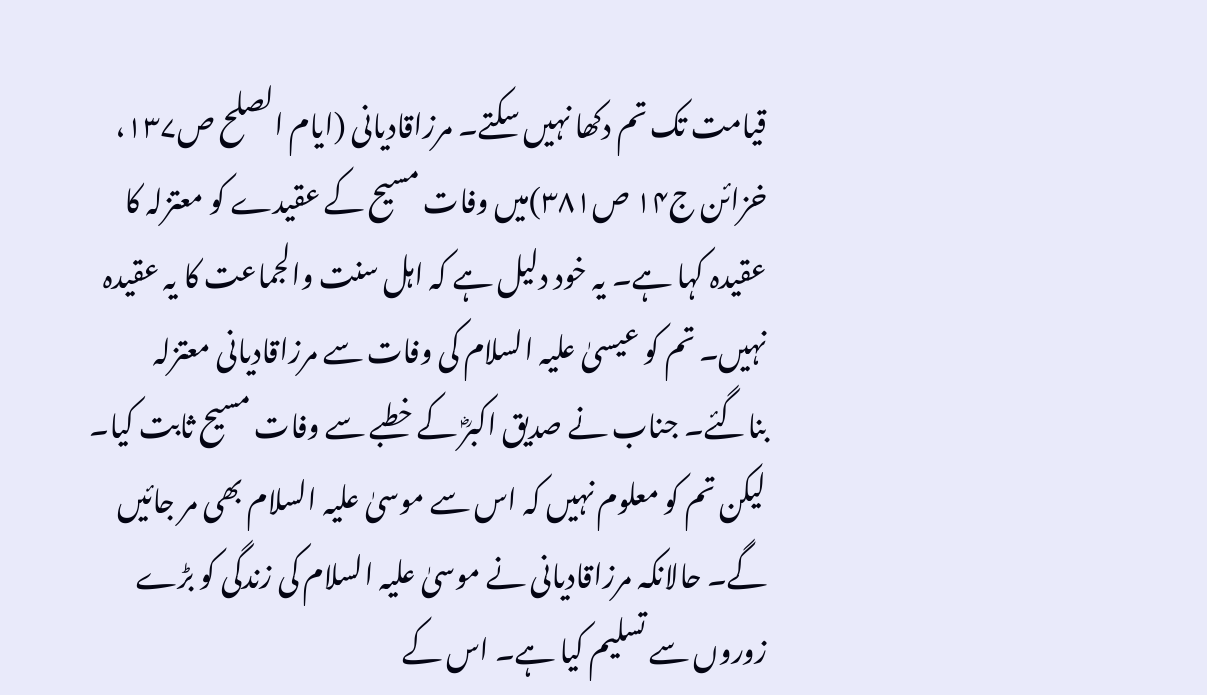قیامت تک تم دکھا نہیں سکتے۔ مرزاقادیانی (ایام الصلح ص۱۳۷، خزائن ج۱۴ ص۳۸۱)میں وفات مسیح کے عقیدے کو معتزلہ کا عقیدہ کہا ہے۔ یہ خود دلیل ہے کہ اہل سنت والجماعت کا یہ عقیدہ نہیں۔ تم کو عیسیٰ علیہ السلام کی وفات سے مرزاقادیانی معتزلہ بناگئے۔ جناب نے صدیق اکبرؓ کے خطبے سے وفات مسیح ثابت کیا۔ لیکن تم کو معلوم نہیں کہ اس سے موسیٰ علیہ السلام بھی مر جائیں گے۔ حالانکہ مرزاقادیانی نے موسیٰ علیہ السلام کی زندگی کو بڑے زوروں سے تسلیم کیا ہے۔ اس کے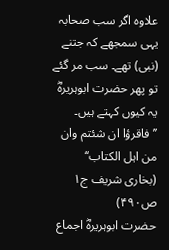علاوہ اگر سب صحابہ یہی سمجھے کہ جتنے (نبی) تھے۔ سب مر گئے تو پھر حضرت ابوہریرہؓ یہ کیوں کہتے ہیں۔ ’’فاقرؤا ان شئتم وان من اہل الکتاب‘‘
(بخاری شریف ج۱ ص۴۹۰)
حضرت ابوہریرہؓ اجماع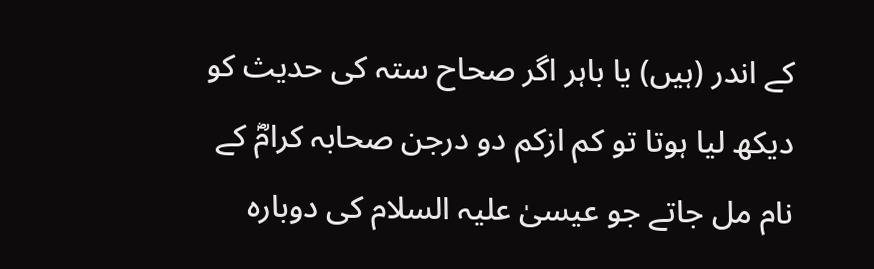کے اندر (ہیں) یا باہر اگر صحاح ستہ کی حدیث کو دیکھ لیا ہوتا تو کم ازکم دو درجن صحابہ کرامؓ کے نام مل جاتے جو عیسیٰ علیہ السلام کی دوبارہ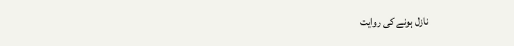نازل ہونے کی روایت